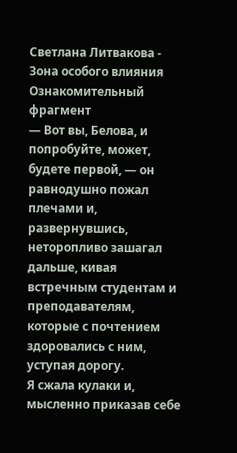Светлана Литвакова - Зона особого влияния
Ознакомительный фрагмент
— Вот вы, Белова, и попробуйте, может, будете первой, — он равнодушно пожал плечами и, развернувшись, неторопливо зашагал дальше, кивая встречным студентам и преподавателям, которые с почтением здоровались с ним, уступая дорогу.
Я сжала кулаки и, мысленно приказав себе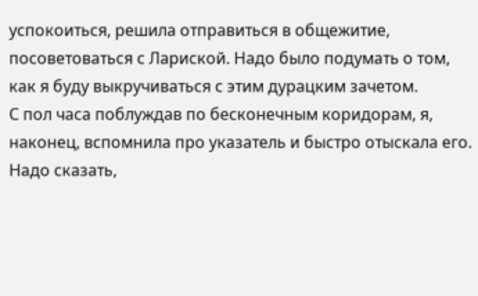успокоиться, решила отправиться в общежитие, посоветоваться с Лариской. Надо было подумать о том, как я буду выкручиваться с этим дурацким зачетом.
С пол часа поблуждав по бесконечным коридорам, я, наконец, вспомнила про указатель и быстро отыскала его.
Надо сказать,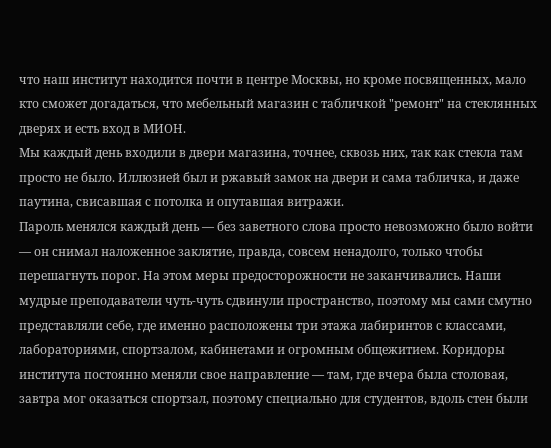что наш институт находится почти в центре Москвы, но кроме посвященных, мало кто сможет догадаться, что мебельный магазин с табличкой "ремонт" на стеклянных дверях и есть вход в МИОН.
Мы каждый день входили в двери магазина, точнее, сквозь них, так как стекла там просто не было. Иллюзией был и ржавый замок на двери и сама табличка, и даже паутина, свисавшая с потолка и опутавшая витражи.
Пароль менялся каждый день — без заветного слова просто невозможно было войти — он снимал наложенное заклятие, правда, совсем ненадолго, только чтобы перешагнуть порог. На этом меры предосторожности не заканчивались. Наши мудрые преподаватели чуть-чуть сдвинули пространство, поэтому мы сами смутно представляли себе, где именно расположены три этажа лабиринтов с классами, лабораториями, спортзалом, кабинетами и огромным общежитием. Коридоры института постоянно меняли свое направление — там, где вчера была столовая, завтра мог оказаться спортзал, поэтому специально для студентов, вдоль стен были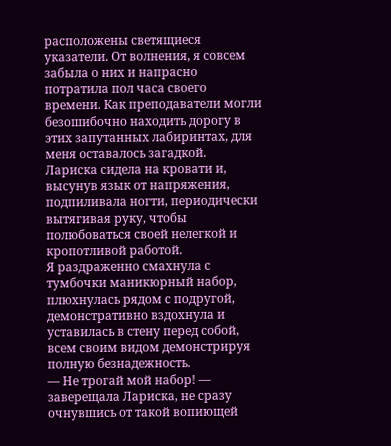расположены светящиеся указатели. От волнения, я совсем забыла о них и напрасно потратила пол часа своего времени. Как преподаватели могли безошибочно находить дорогу в этих запутанных лабиринтах, для меня оставалось загадкой.
Лариска сидела на кровати и, высунув язык от напряжения, подпиливала ногти, периодически вытягивая руку, чтобы полюбоваться своей нелегкой и кропотливой работой.
Я раздраженно смахнула с тумбочки маникюрный набор, плюхнулась рядом с подругой, демонстративно вздохнула и уставилась в стену перед собой, всем своим видом демонстрируя полную безнадежность.
— Не трогай мой набор! — заверещала Лариска, не сразу очнувшись от такой вопиющей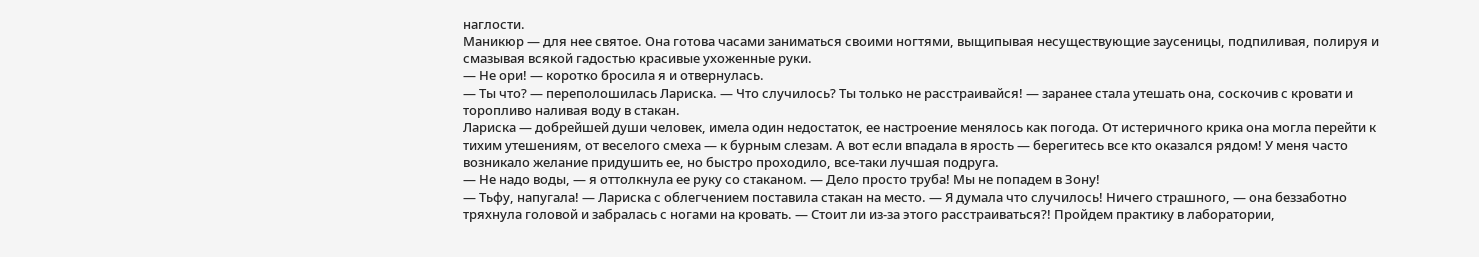наглости.
Маникюр — для нее святое. Она готова часами заниматься своими ногтями, выщипывая несуществующие заусеницы, подпиливая, полируя и смазывая всякой гадостью красивые ухоженные руки.
— Не ори! — коротко бросила я и отвернулась.
— Ты что? — переполошилась Лариска. — Что случилось? Ты только не расстраивайся! — заранее стала утешать она, соскочив с кровати и торопливо наливая воду в стакан.
Лариска — добрейшей души человек, имела один недостаток, ее настроение менялось как погода. От истеричного крика она могла перейти к тихим утешениям, от веселого смеха — к бурным слезам. А вот если впадала в ярость — берегитесь все кто оказался рядом! У меня часто возникало желание придушить ее, но быстро проходило, все-таки лучшая подруга.
— Не надо воды, — я оттолкнула ее руку со стаканом. — Дело просто труба! Мы не попадем в Зону!
— Тьфу, напугала! — Лариска с облегчением поставила стакан на место. — Я думала что случилось! Ничего страшного, — она беззаботно тряхнула головой и забралась с ногами на кровать. — Стоит ли из-за этого расстраиваться?! Пройдем практику в лаборатории,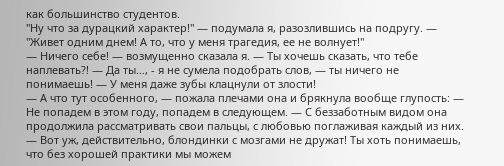как большинство студентов.
"Ну что за дурацкий характер!" — подумала я, разозлившись на подругу. — "Живет одним днем! А то, что у меня трагедия, ее не волнует!"
— Ничего себе! — возмущенно сказала я. — Ты хочешь сказать, что тебе наплевать?! — Да ты…, - я не сумела подобрать слов, — ты ничего не понимаешь! — У меня даже зубы клацнули от злости!
— А что тут особенного, — пожала плечами она и брякнула вообще глупость: — Не попадем в этом году, попадем в следующем. — С беззаботным видом она продолжила рассматривать свои пальцы, с любовью поглаживая каждый из них.
— Вот уж, действительно, блондинки с мозгами не дружат! Ты хоть понимаешь, что без хорошей практики мы можем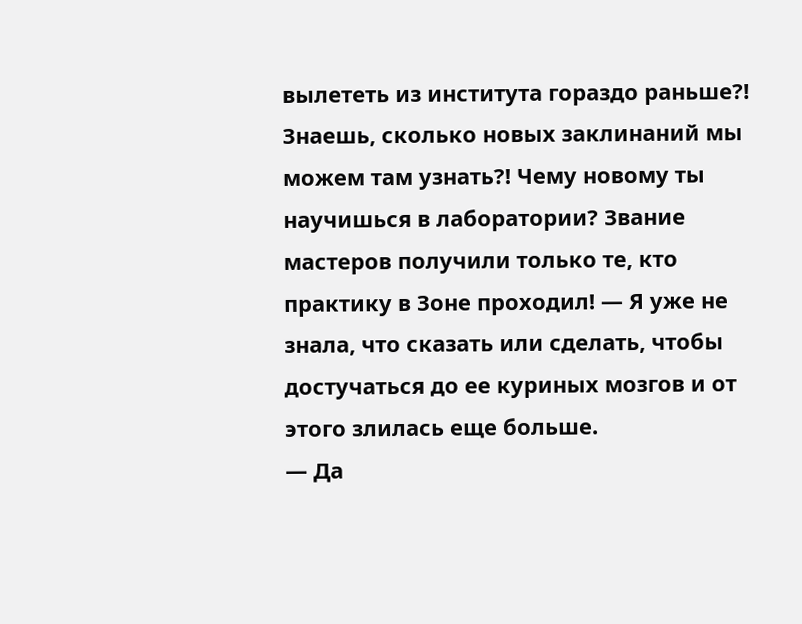вылететь из института гораздо раньше?! Знаешь, сколько новых заклинаний мы можем там узнать?! Чему новому ты научишься в лаборатории? Звание мастеров получили только те, кто практику в Зоне проходил! — Я уже не знала, что сказать или сделать, чтобы достучаться до ее куриных мозгов и от этого злилась еще больше.
— Да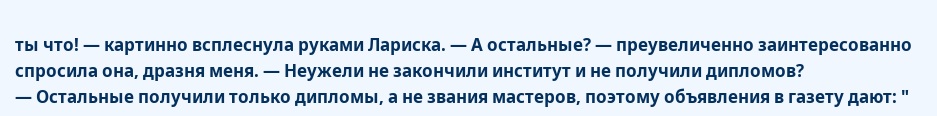ты что! — картинно всплеснула руками Лариска. — А остальные? — преувеличенно заинтересованно спросила она, дразня меня. — Неужели не закончили институт и не получили дипломов?
— Остальные получили только дипломы, а не звания мастеров, поэтому объявления в газету дают: "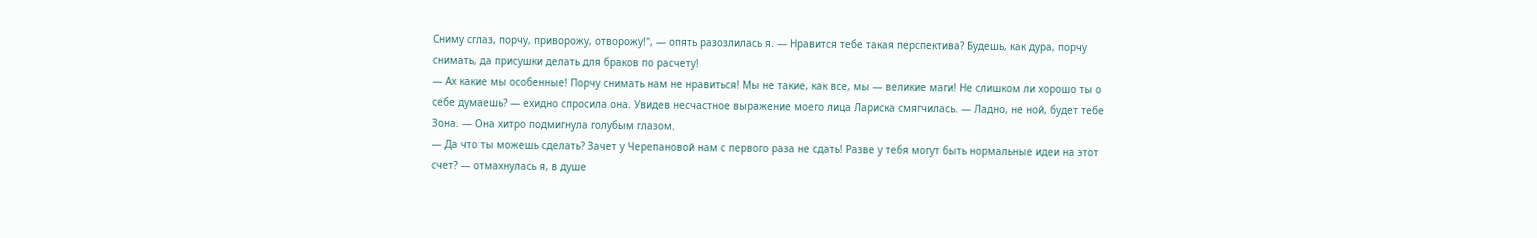Сниму сглаз, порчу, приворожу, отворожу!", — опять разозлилась я. — Нравится тебе такая перспектива? Будешь, как дура, порчу снимать, да присушки делать для браков по расчету!
— Ах какие мы особенные! Порчу снимать нам не нравиться! Мы не такие, как все, мы — великие маги! Не слишком ли хорошо ты о себе думаешь? — ехидно спросила она. Увидев несчастное выражение моего лица Лариска смягчилась. — Ладно, не ной, будет тебе Зона. — Она хитро подмигнула голубым глазом.
— Да что ты можешь сделать? Зачет у Черепановой нам с первого раза не сдать! Разве у тебя могут быть нормальные идеи на этот счет? — отмахнулась я, в душе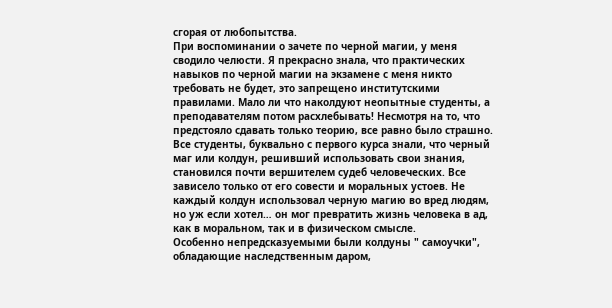сгорая от любопытства.
При воспоминании о зачете по черной магии, у меня сводило челюсти. Я прекрасно знала, что практических навыков по черной магии на экзамене с меня никто требовать не будет, это запрещено институтскими правилами. Мало ли что наколдуют неопытные студенты, а преподавателям потом расхлебывать! Несмотря на то, что предстояло сдавать только теорию, все равно было страшно.
Все студенты, буквально с первого курса знали, что черный маг или колдун, решивший использовать свои знания, становился почти вершителем судеб человеческих. Все зависело только от его совести и моральных устоев. Не каждый колдун использовал черную магию во вред людям, но уж если хотел… он мог превратить жизнь человека в ад, как в моральном, так и в физическом смысле.
Особенно непредсказуемыми были колдуны " самоучки", обладающие наследственным даром,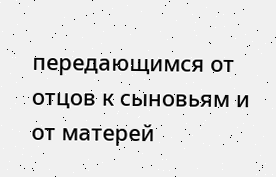передающимся от отцов к сыновьям и от матерей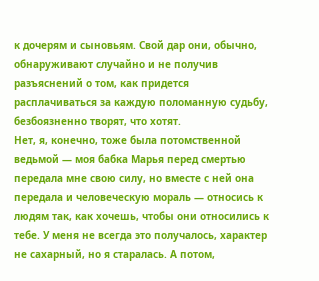к дочерям и сыновьям. Свой дар они, обычно, обнаруживают случайно и не получив разъяснений о том, как придется расплачиваться за каждую поломанную судьбу, безбоязненно творят, что хотят.
Нет, я, конечно, тоже была потомственной ведьмой — моя бабка Марья перед смертью передала мне свою силу, но вместе с ней она передала и человеческую мораль — относись к людям так, как хочешь, чтобы они относились к тебе. У меня не всегда это получалось, характер не сахарный, но я старалась. А потом,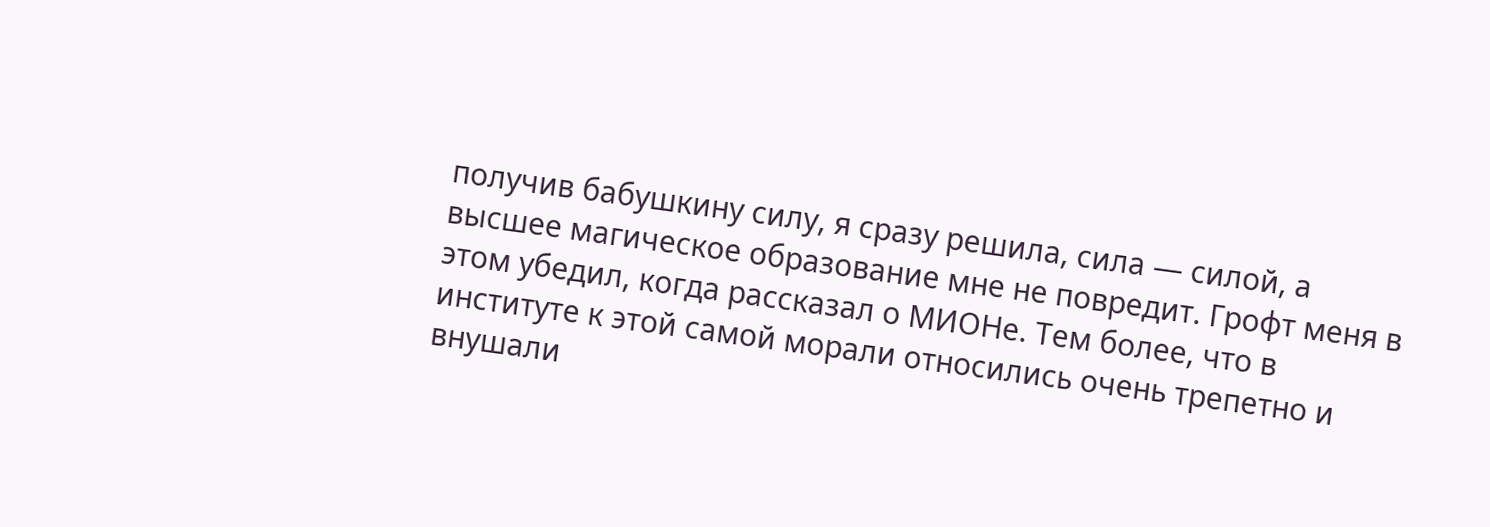получив бабушкину силу, я сразу решила, сила — силой, а высшее магическое образование мне не повредит. Грофт меня в этом убедил, когда рассказал о МИОНе. Тем более, что в институте к этой самой морали относились очень трепетно и внушали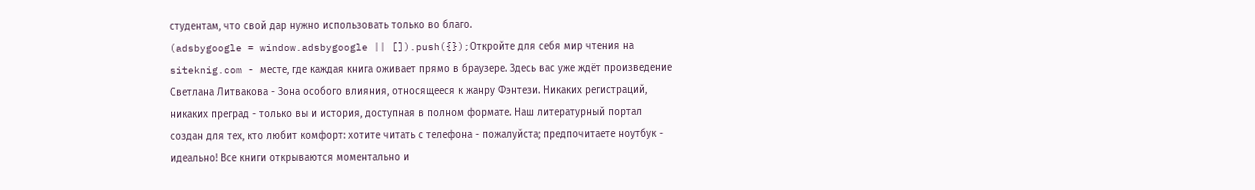студентам, что свой дар нужно использовать только во благо.
(adsbygoogle = window.adsbygoogle || []).push({});Откройте для себя мир чтения на siteknig.com - месте, где каждая книга оживает прямо в браузере. Здесь вас уже ждёт произведение Светлана Литвакова - Зона особого влияния, относящееся к жанру Фэнтези. Никаких регистраций, никаких преград - только вы и история, доступная в полном формате. Наш литературный портал создан для тех, кто любит комфорт: хотите читать с телефона - пожалуйста; предпочитаете ноутбук - идеально! Все книги открываются моментально и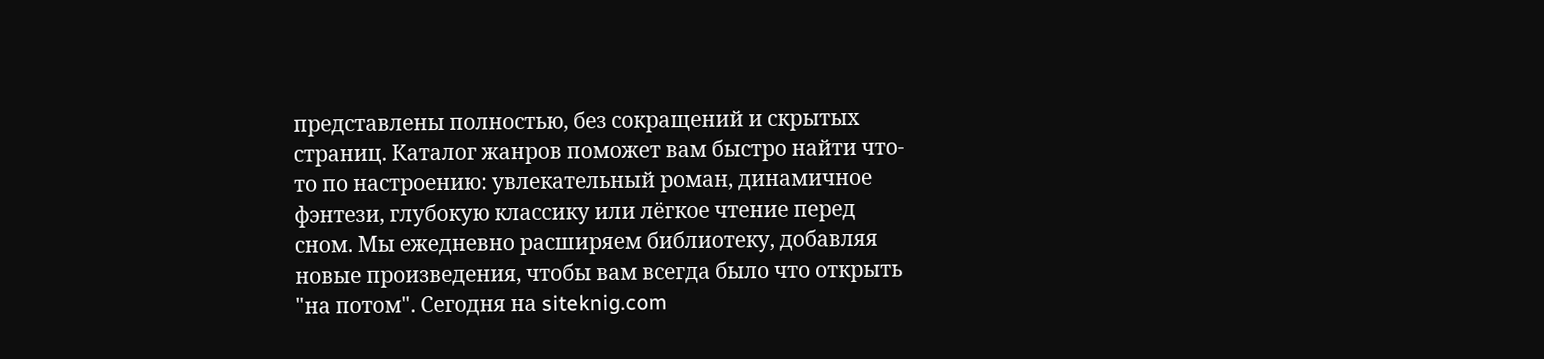представлены полностью, без сокращений и скрытых страниц. Каталог жанров поможет вам быстро найти что-то по настроению: увлекательный роман, динамичное фэнтези, глубокую классику или лёгкое чтение перед сном. Мы ежедневно расширяем библиотеку, добавляя новые произведения, чтобы вам всегда было что открыть "на потом". Сегодня на siteknig.com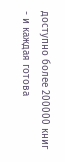доступно более 200000 книг - и каждая готова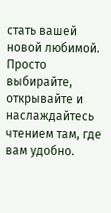стать вашей новой любимой. Просто выбирайте, открывайте и наслаждайтесь чтением там, где вам удобно.